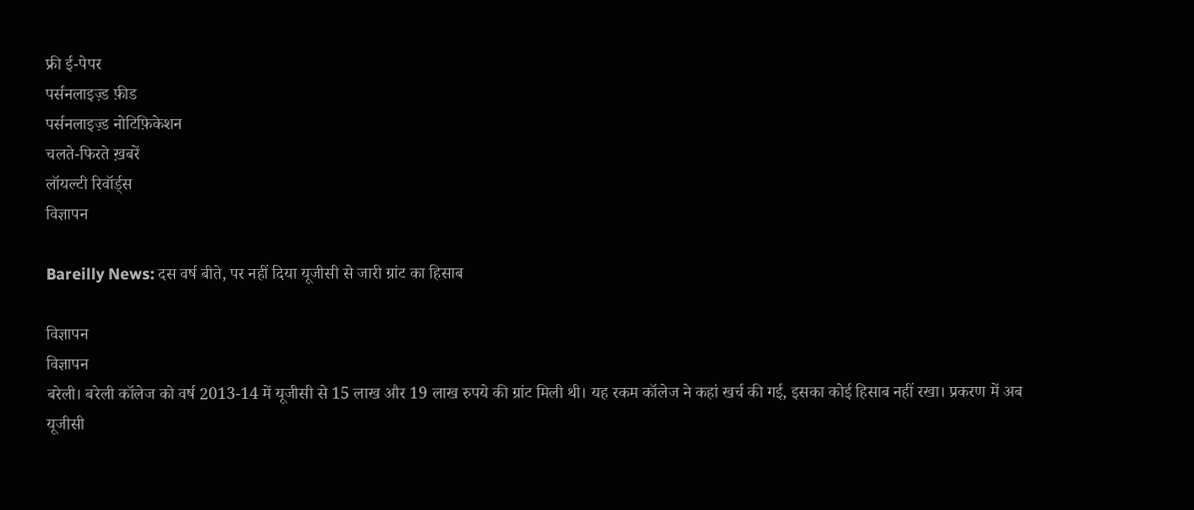फ्री ई-पेपर
पर्सनलाइज़्ड फ़ीड
पर्सनलाइज़्ड नोटिफ़िकेशन
चलते-फिरते ख़बरें
लॉयल्टी रिवॉर्ड्स
विज्ञापन

Bareilly News: दस वर्ष बीते, पर नहीं दिया यूजीसी से जारी ग्रांट का हिसाब

विज्ञापन
विज्ञापन
बरेली। बरेली कॉलेज को वर्ष 2013-14 में यूजीसी से 15 लाख और 19 लाख रुपये की ग्रांट मिली थी। यह रकम कॉलेज ने कहां खर्च की गई, इसका कोई हिसाब नहीं रखा। प्रकरण में अब यूजीसी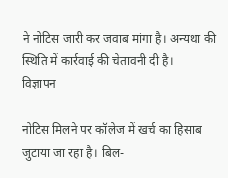ने नोटिस जारी कर जवाब मांगा है। अन्यथा की स्थिति में कार्रवाई की चेतावनी दी है।
विज्ञापन

नोटिस मिलने पर कॉलेज में खर्च का हिसाब जुटाया जा रहा है। बिल-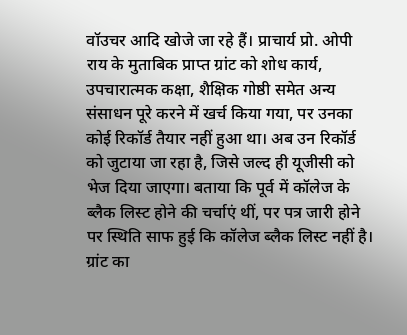वॉउचर आदि खोजे जा रहे हैं। प्राचार्य प्रो. ओपी राय के मुताबिक प्राप्त ग्रांट को शोध कार्य, उपचारात्मक कक्षा, शैक्षिक गोष्ठी समेत अन्य संसाधन पूरे करने में खर्च किया गया, पर उनका कोई रिकॉर्ड तैयार नहीं हुआ था। अब उन रिकॉर्ड को जुटाया जा रहा है, जिसे जल्द ही यूजीसी को भेज दिया जाएगा। बताया कि पूर्व में कॉलेज के ब्लैक लिस्ट होने की चर्चाएं थीं, पर पत्र जारी होने पर स्थिति साफ हुई कि कॉलेज ब्लैक लिस्ट नहीं है। ग्रांट का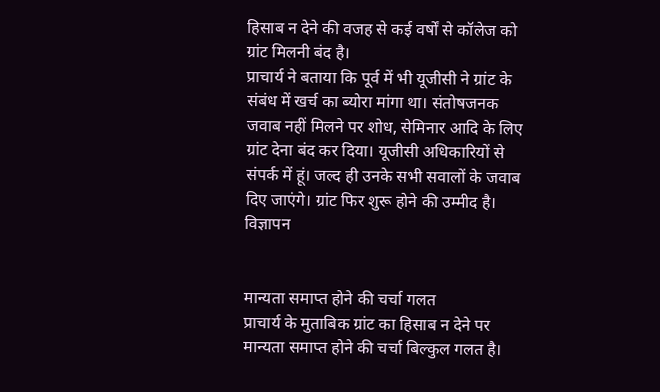हिसाब न देने की वजह से कई वर्षों से कॉलेज को ग्रांट मिलनी बंद है।
प्राचार्य ने बताया कि पूर्व में भी यूजीसी ने ग्रांट के संबंध में खर्च का ब्योरा मांगा था। संतोषजनक जवाब नहीं मिलने पर शोध, सेमिनार आदि के लिए ग्रांट देना बंद कर दिया। यूजीसी अधिकारियों से संपर्क में हूं। जल्द ही उनके सभी सवालों के जवाब दिए जाएंगे। ग्रांट फिर शुरू होने की उम्मीद है।
विज्ञापन


मान्यता समाप्त होने की चर्चा गलत
प्राचार्य के मुताबिक ग्रांट का हिसाब न देने पर मान्यता समाप्त होने की चर्चा बिल्कुल गलत है।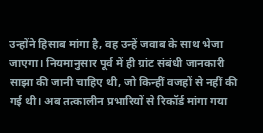उन्होंने हिसाब मांगा है, वह उन्हें जवाब के साथ भेजा जाएगा। नियमानुसार पूर्व में ही ग्रांट संबंधी जानकारी साझा की जानी चाहिए थी, जो किन्हीं वजहों से नहीं की गई थी। अब तत्कालीन प्रभारियों से रिकॉर्ड मांगा गया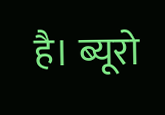है। ब्यूरो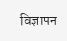विज्ञापन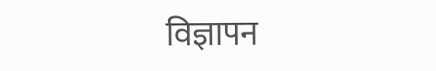विज्ञापन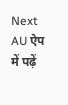Next
AU ऐप में पढ़ें